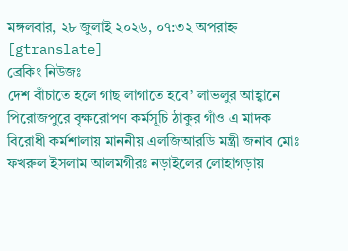মঙ্গলবার, ২৮ জুলাই ২০২৬, ০৭:৩২ অপরাহ্ন [gtranslate]
ব্রেকিং নিউজঃ
দেশ বাঁচাতে হলে গাছ লাগাতে হবে’ লাভলুর আহ্বানে পিরোজপুরে বৃক্ষরোপণ কর্মসূচি ঠাকুর গাঁও এ মাদক বিরোধী কর্মশালায় মাননীয় এলজিআরডি মন্ত্রী জনাব মোঃ ফখরুল ইসলাম আলমগীরঃ নড়াইলের লোহাগড়ায়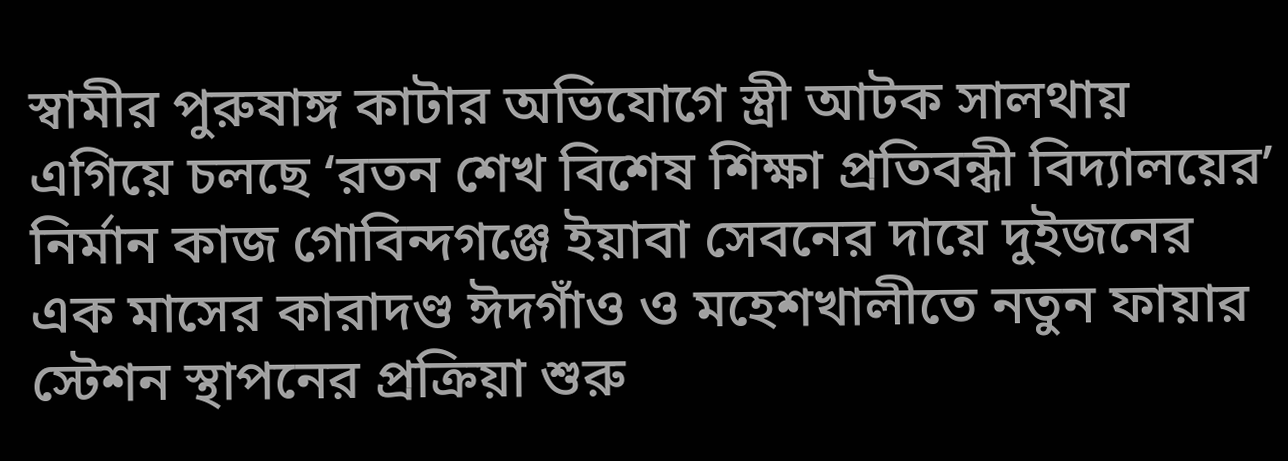স্বামীর পুরুষাঙ্গ কাটার অভিযোগে স্ত্রী আটক সালথায় এগিয়ে চলছে ‘রতন শেখ বিশেষ শিক্ষা প্রতিবন্ধী বিদ্যালয়ের’ নির্মান কাজ গোবিন্দগঞ্জে ইয়াবা সেবনের দায়ে দুইজনের এক মাসের কারাদণ্ড ঈদগাঁও ও মহেশখালীতে নতুন ফায়ার স্টেশন স্থাপনের প্রক্রিয়া শুরু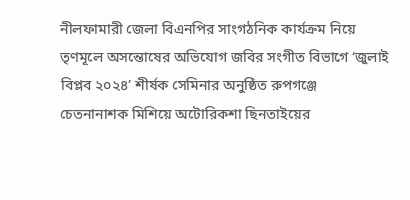নীলফামারী জেলা বিএনপির সাংগঠনিক কার্যক্রম নিয়ে তৃণমূলে অসন্তোষের অভিযোগ জবির সংগীত বিভাগে ‘জুলাই বিপ্লব ২০২৪’ শীর্ষক সেমিনার অনুষ্ঠিত রুপগঞ্জে চেতনানাশক মিশিয়ে অটোরিকশা ছিনতাইয়ের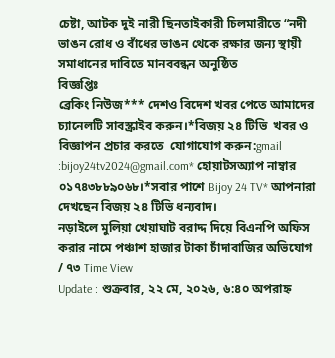চেষ্টা, আটক দুই নারী ছিনতাইকারী চিলমারীতে “নদী ভাঙন রোধ ও বাঁধের ভাঙন থেকে রক্ষার জন্য স্থায়ী সমাধানের দাবিতে মানববন্ধন অনুষ্ঠিত
বিজ্ঞপ্তিঃ
ব্রেকিং নিউজ*** দেশও বিদেশ খবর পেতে আমাদের চ্যানেলটি সাবস্ক্রাইব করুন।*বিজয় ২৪ টিভি  খবর ও বিজ্ঞাপন প্রচার করতে  যোগাযোগ করুন:gmail :bijoy24tv2024@gmail.com* হোয়াটসঅ্যাপ নাম্বার ০১৭৪৩৮৮৯০৬৮।*সবার পাশে Bijoy 24 TV* আপনারা দেখছেন বিজয় ২৪ টিভি ধন্যবাদ।
নড়াইলে মুলিয়া খেয়াঘাট বরাদ্দ দিয়ে বিএনপি অফিস করার নামে পঞ্চাশ হাজার টাকা চাঁদাবাজির অভিযোগ
/ ৭৩ Time View
Update : শুক্রবার, ২২ মে, ২০২৬, ৬:৪০ অপরাহ্ন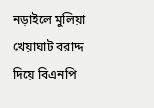নড়াইলে মুলিয়া খেয়াঘাট বরাদ্দ দিয়ে বিএনপি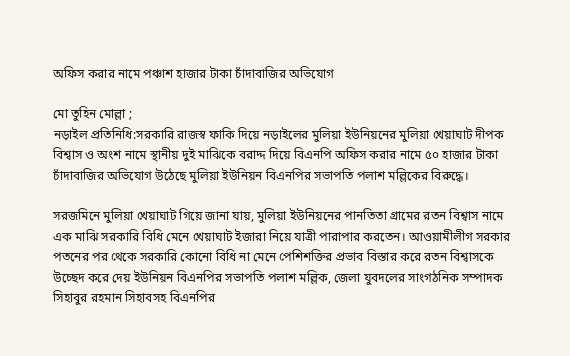অফিস করার নামে পঞ্চাশ হাজার টাকা চাঁদাবাজির অভিযোগ

মো তুহিন মোল্লা ;
নড়াইল প্রতিনিধি:সরকারি রাজস্ব ফাকি দিয়ে নড়াইলের মুলিয়া ইউনিয়নের মুলিয়া খেয়াঘাট দীপক বিশ্বাস ও অংশ নামে স্থানীয় দুই মাঝিকে বরাদ্দ দিয়ে বিএনপি অফিস করার নামে ৫০ হাজার টাকা চাঁদাবাজির অভিযোগ উঠেছে মুলিয়া ইউনিয়ন বিএনপির সভাপতি পলাশ মল্লিকের বিরুদ্ধে।

সরজমিনে মুলিয়া খেয়াঘাট গিয়ে জানা যায়, মুলিয়া ইউনিয়নের পানতিতা গ্রামের রতন বিশ্বাস নামে এক মাঝি সরকারি বিধি মেনে খেয়াঘাট ইজারা নিয়ে যাত্রী পারাপার করতেন। আওয়ামীলীগ সরকার পতনের পর থেকে সরকারি কোনো বিধি না মেনে পেশিশক্তির প্রভাব বিস্তার করে রতন বিশ্বাসকে উচ্ছেদ করে দেয় ইউনিয়ন বিএনপির সভাপতি পলাশ মল্লিক, জেলা যুবদলের সাংগঠনিক সম্পাদক সিহাবুর রহমান সিহাবসহ বিএনপির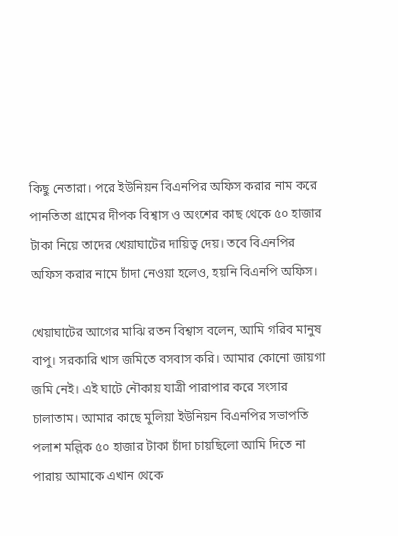কিছু নেতারা। পরে ইউনিয়ন বিএনপির অফিস করার নাম করে পানতিতা গ্রামের দীপক বিশ্বাস ও অংশের কাছ থেকে ৫০ হাজার টাকা নিয়ে তাদের খেয়াঘাটের দায়িত্ব দেয়। তবে বিএনপির অফিস করার নামে চাঁদা নেওয়া হলেও, হয়নি বিএনপি অফিস।

খেয়াঘাটের আগের মাঝি রতন বিশ্বাস বলেন, আমি গরিব মানুষ বাপু। সরকারি খাস জমিতে বসবাস করি। আমার কোনো জায়গা জমি নেই। এই ঘাটে নৌকায় যাত্রী পারাপার করে সংসার চালাতাম। আমার কাছে মুলিয়া ইউনিয়ন বিএনপির সভাপতি পলাশ মল্লিক ৫০ হাজার টাকা চাঁদা চায়ছিলো আমি দিতে না পারায় আমাকে এখান থেকে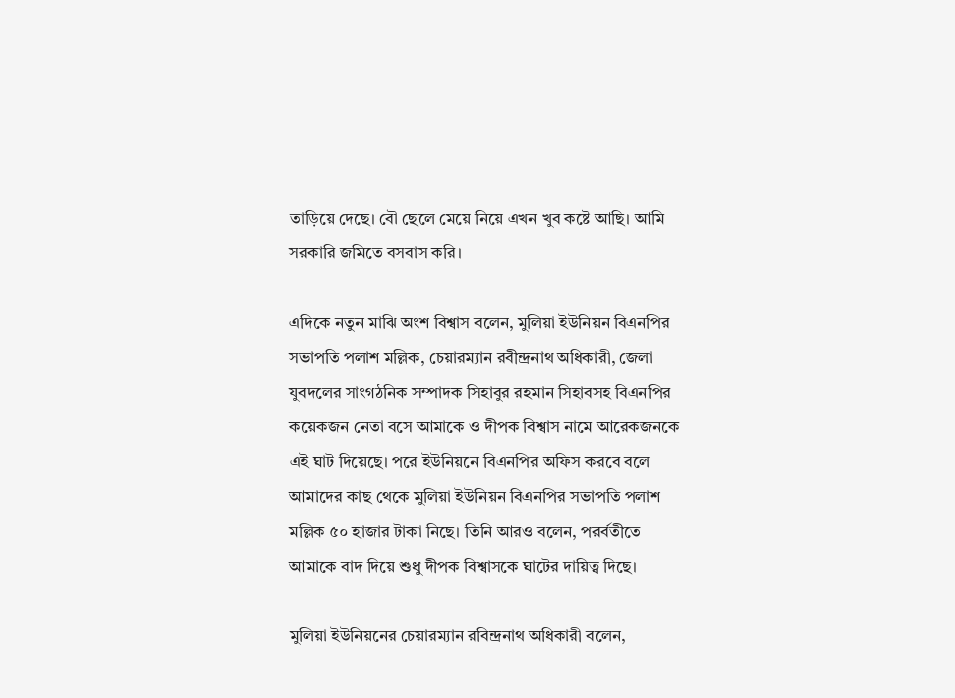তাড়িয়ে দেছে। বৌ ছেলে মেয়ে নিয়ে এখন খুব কষ্টে আছি। আমি সরকারি জমিতে বসবাস করি।

এদিকে নতুন মাঝি অংশ বিশ্বাস বলেন, মুলিয়া ইউনিয়ন বিএনপির সভাপতি পলাশ মল্লিক, চেয়ারম্যান রবীন্দ্রনাথ অধিকারী, জেলা যুবদলের সাংগঠনিক সম্পাদক সিহাবুর রহমান সিহাবসহ বিএনপির কয়েকজন নেতা বসে আমাকে ও দীপক বিশ্বাস নামে আরেকজনকে এই ঘাট দিয়েছে। পরে ইউনিয়নে বিএনপির অফিস করবে বলে আমাদের কাছ থেকে মুলিয়া ইউনিয়ন বিএনপির সভাপতি পলাশ মল্লিক ৫০ হাজার টাকা নিছে। তিনি আরও বলেন, পরর্বতীতে আমাকে বাদ দিয়ে শুধু দীপক বিশ্বাসকে ঘাটের দায়িত্ব দিছে।

মুলিয়া ইউনিয়নের চেয়ারম্যান রবিন্দ্রনাথ অধিকারী বলেন,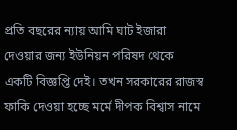প্রতি বছরের ন্যায় আমি ঘাট ইজারা দেওয়ার জন্য ইউনিয়ন পরিষদ থেকে একটি বিজ্ঞপ্তি দেই। তখন সরকারের রাজস্ব ফাকি দেওয়া হচ্ছে মর্মে দীপক বিশ্বাস নামে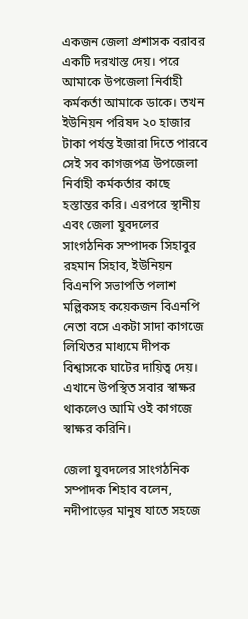একজন জেলা প্রশাসক বরাবর একটি দরখাস্ত দেয়। পরে আমাকে উপজেলা নির্বাহী কর্মকর্তা আমাকে ডাকে। তখন ইউনিয়ন পরিষদ ২০ হাজার টাকা পর্যন্ত ইজারা দিতে পারবে সেই সব কাগজপত্র উপজেলা নির্বাহী কর্মকর্তার কাছে হস্তান্তর করি। এরপরে স্থানীয়  এবং জেলা যুবদলের সাংগঠনিক সম্পাদক সিহাবুর রহমান সিহাব, ইউনিয়ন বিএনপি সভাপতি পলাশ মল্লিকসহ কয়েকজন বিএনপি নেতা বসে একটা সাদা কাগজে লিখিতর মাধ্যমে দীপক বিশ্বাসকে ঘাটের দায়িত্ব দেয়। এখানে উপস্থিত সবার স্বাক্ষর থাকলেও আমি ওই কাগজে স্বাক্ষর করিনি।

জেলা যুবদলের সাংগঠনিক সম্পাদক শিহাব বলেন, নদীপাড়ের মানুষ যাতে সহজে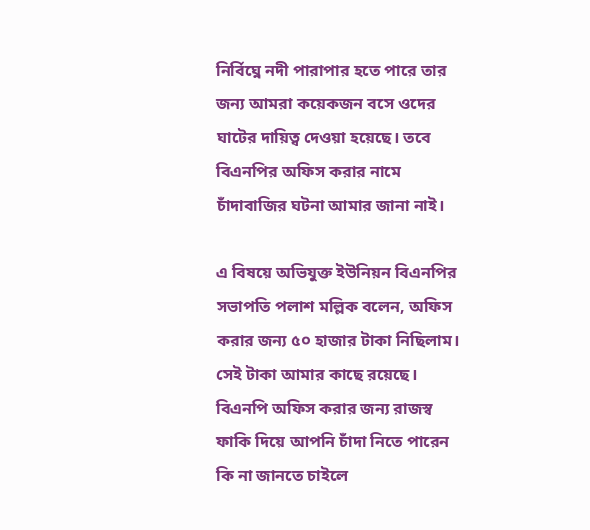নির্বিঘ্নে নদী পারাপার হতে পারে তার জন্য আমরা কয়েকজন বসে ওদের ঘাটের দায়িত্ব দেওয়া হয়েছে। তবে বিএনপির অফিস করার নামে চাঁদাবাজির ঘটনা আমার জানা নাই।

এ বিষয়ে অভিযুক্ত ইউনিয়ন বিএনপির সভাপতি পলাশ মল্লিক বলেন, অফিস করার জন্য ৫০ হাজার টাকা নিছিলাম। সেই টাকা আমার কাছে রয়েছে। বিএনপি অফিস করার জন্য রাজস্ব ফাকি দিয়ে আপনি চাঁদা নিতে পারেন কি না জানতে চাইলে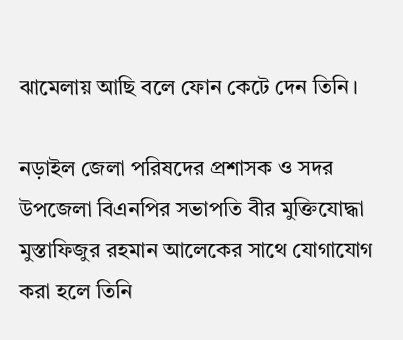ঝামেলায় আছি বলে ফোন কেটে দেন তিনি।

নড়াইল জেলা পরিষদের প্রশাসক ও সদর উপজেলা বিএনপির সভাপতি বীর মুক্তিযোদ্ধা মুস্তাফিজুর রহমান আলেকের সাথে যোগাযোগ করা হলে তিনি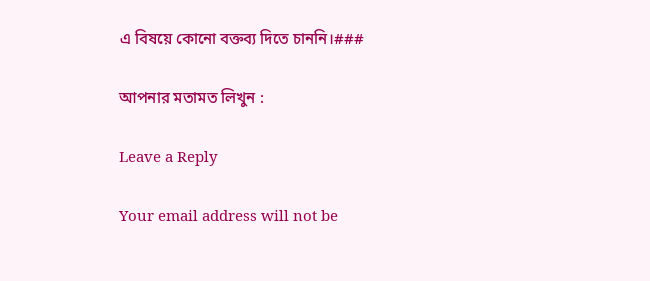এ বিষয়ে কোনো বক্তব্য দিতে চাননি।###

আপনার মতামত লিখুন :

Leave a Reply

Your email address will not be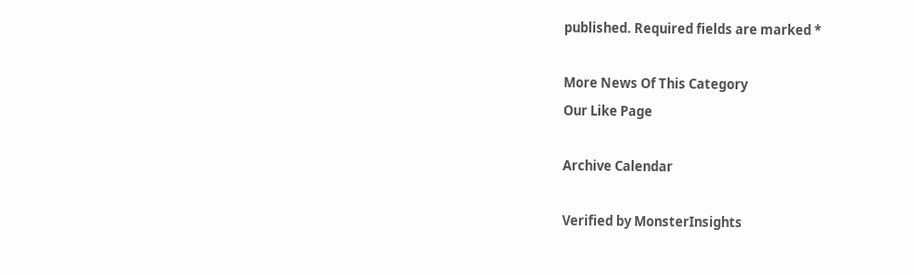published. Required fields are marked *

More News Of This Category
Our Like Page

Archive Calendar

Verified by MonsterInsights